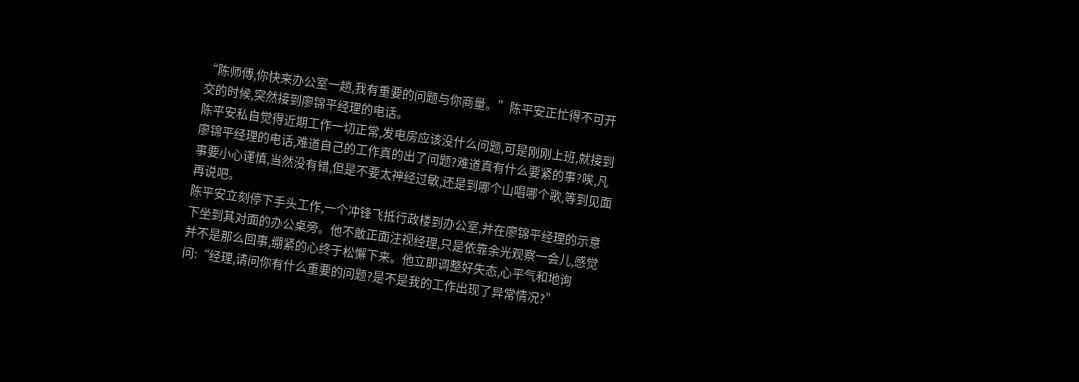“陈师傅,你快来办公室一趟,我有重要的问题与你商量。”陈平安正忙得不可开交的时候,突然接到廖锦平经理的电话。
陈平安私自觉得近期工作一切正常,发电房应该没什么问题,可是刚刚上班,就接到廖锦平经理的电话,难道自己的工作真的出了问题?难道真有什么要紧的事?唉,凡事要小心谨慎,当然没有错,但是不要太神经过敏,还是到哪个山唱哪个歌,等到见面再说吧。
陈平安立刻停下手头工作,一个冲锋飞抵行政楼到办公室,并在廖锦平经理的示意下坐到其对面的办公桌旁。他不敢正面注视经理,只是依靠余光观察一会儿,感觉并不是那么回事,绷紧的心终于松懈下来。他立即调整好失态,心平气和地询问:“经理,请问你有什么重要的问题?是不是我的工作出现了异常情况?”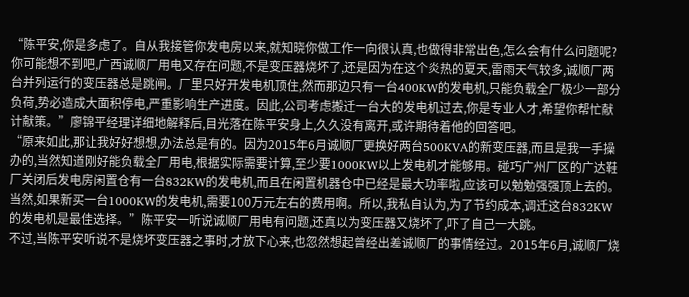“陈平安,你是多虑了。自从我接管你发电房以来,就知晓你做工作一向很认真,也做得非常出色,怎么会有什么问题呢?你可能想不到吧,广西诚顺厂用电又存在问题,不是变压器烧坏了,还是因为在这个炎热的夏天,雷雨天气较多,诚顺厂两台并列运行的变压器总是跳闸。厂里只好开发电机顶住,然而那边只有一台400KW的发电机,只能负载全厂极少一部分负荷,势必造成大面积停电,严重影响生产进度。因此,公司考虑搬迁一台大的发电机过去,你是专业人才,希望你帮忙献计献策。”廖锦平经理详细地解释后,目光落在陈平安身上,久久没有离开,或许期待着他的回答吧。
“原来如此,那让我好好想想,办法总是有的。因为2015年6月诚顺厂更换好两台500KVA的新变压器,而且是我一手操办的,当然知道刚好能负载全厂用电,根据实际需要计算,至少要1000KW以上发电机才能够用。碰巧广州厂区的广达鞋厂关闭后发电房闲置仓有一台832KW的发电机,而且在闲置机器仓中已经是最大功率啦,应该可以勉勉强强顶上去的。当然,如果新买一台1000KW的发电机,需要100万元左右的费用啊。所以,我私自认为,为了节约成本,调迁这台832KW的发电机是最佳选择。”陈平安一听说诚顺厂用电有问题,还真以为变压器又烧坏了,吓了自己一大跳。
不过,当陈平安听说不是烧坏变压器之事时,才放下心来,也忽然想起曾经出差诚顺厂的事情经过。2015年6月,诚顺厂烧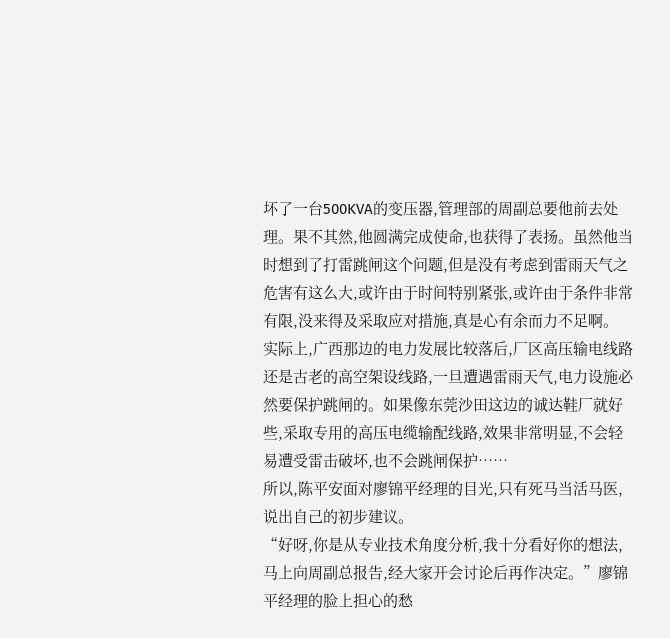坏了一台500KVA的变压器,管理部的周副总要他前去处理。果不其然,他圆满完成使命,也获得了表扬。虽然他当时想到了打雷跳闸这个问题,但是没有考虑到雷雨天气之危害有这么大,或许由于时间特别紧张,或许由于条件非常有限,没来得及采取应对措施,真是心有余而力不足啊。
实际上,广西那边的电力发展比较落后,厂区高压输电线路还是古老的高空架设线路,一旦遭遇雷雨天气,电力设施必然要保护跳闸的。如果像东莞沙田这边的诚达鞋厂就好些,采取专用的高压电缆输配线路,效果非常明显,不会轻易遭受雷击破坏,也不会跳闸保护……
所以,陈平安面对廖锦平经理的目光,只有死马当活马医,说出自己的初步建议。
“好呀,你是从专业技术角度分析,我十分看好你的想法,马上向周副总报告,经大家开会讨论后再作决定。”廖锦平经理的脸上担心的愁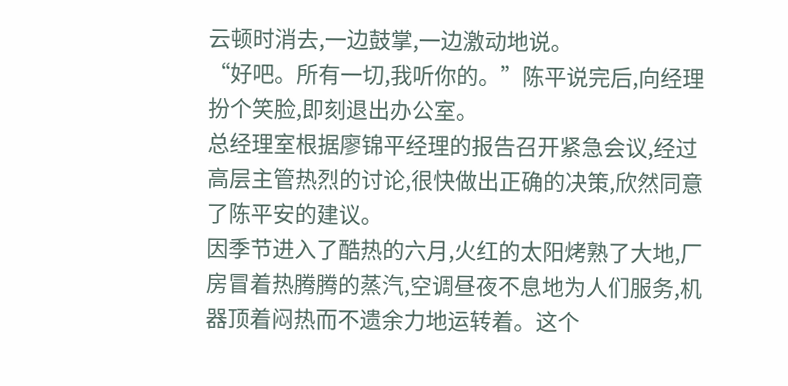云顿时消去,一边鼓掌,一边激动地说。
“好吧。所有一切,我听你的。”陈平说完后,向经理扮个笑脸,即刻退出办公室。
总经理室根据廖锦平经理的报告召开紧急会议,经过高层主管热烈的讨论,很快做出正确的决策,欣然同意了陈平安的建议。
因季节进入了酷热的六月,火红的太阳烤熟了大地,厂房冒着热腾腾的蒸汽,空调昼夜不息地为人们服务,机器顶着闷热而不遗余力地运转着。这个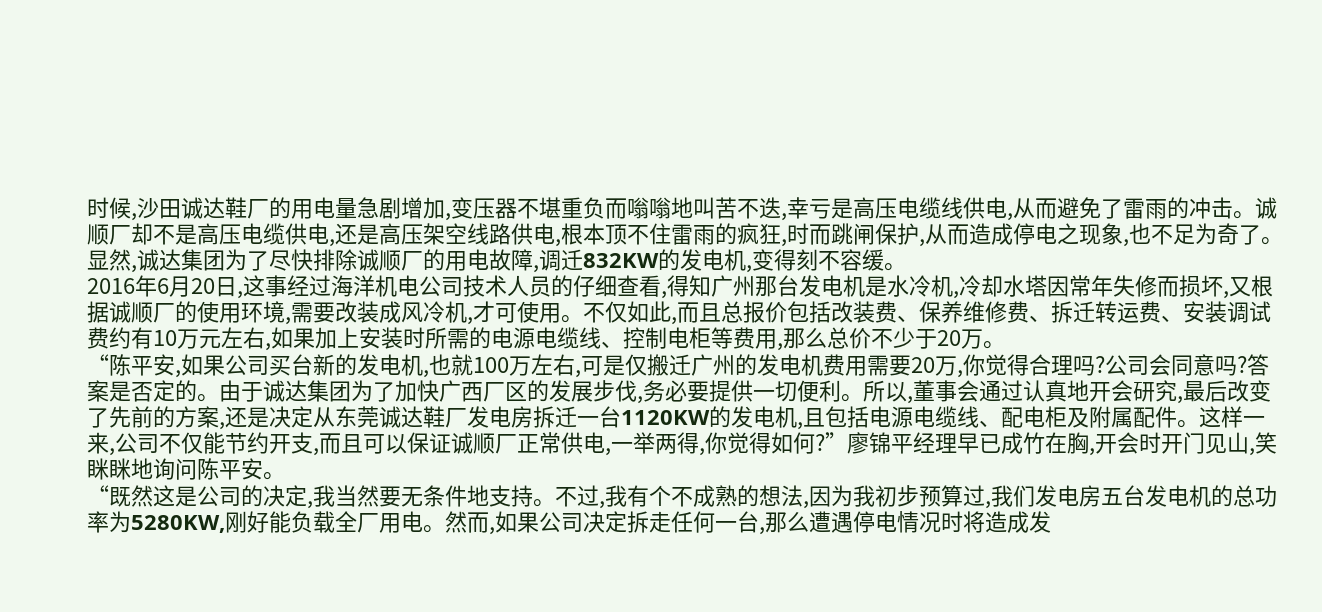时候,沙田诚达鞋厂的用电量急剧增加,变压器不堪重负而嗡嗡地叫苦不迭,幸亏是高压电缆线供电,从而避免了雷雨的冲击。诚顺厂却不是高压电缆供电,还是高压架空线路供电,根本顶不住雷雨的疯狂,时而跳闸保护,从而造成停电之现象,也不足为奇了。显然,诚达集团为了尽快排除诚顺厂的用电故障,调迁832KW的发电机,变得刻不容缓。
2016年6月20日,这事经过海洋机电公司技术人员的仔细查看,得知广州那台发电机是水冷机,冷却水塔因常年失修而损坏,又根据诚顺厂的使用环境,需要改装成风冷机,才可使用。不仅如此,而且总报价包括改装费、保养维修费、拆迁转运费、安装调试费约有10万元左右,如果加上安装时所需的电源电缆线、控制电柜等费用,那么总价不少于20万。
“陈平安,如果公司买台新的发电机,也就100万左右,可是仅搬迁广州的发电机费用需要20万,你觉得合理吗?公司会同意吗?答案是否定的。由于诚达集团为了加快广西厂区的发展步伐,务必要提供一切便利。所以,董事会通过认真地开会研究,最后改变了先前的方案,还是决定从东莞诚达鞋厂发电房拆迁一台1120KW的发电机,且包括电源电缆线、配电柜及附属配件。这样一来,公司不仅能节约开支,而且可以保证诚顺厂正常供电,一举两得,你觉得如何?”廖锦平经理早已成竹在胸,开会时开门见山,笑眯眯地询问陈平安。
“既然这是公司的决定,我当然要无条件地支持。不过,我有个不成熟的想法,因为我初步预算过,我们发电房五台发电机的总功率为5280KW,刚好能负载全厂用电。然而,如果公司决定拆走任何一台,那么遭遇停电情况时将造成发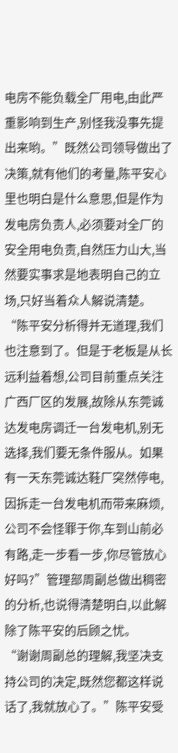电房不能负载全厂用电,由此严重影响到生产,别怪我没事先提出来哟。”既然公司领导做出了决策,就有他们的考量,陈平安心里也明白是什么意思,但是作为发电房负责人,必须要对全厂的安全用电负责,自然压力山大,当然要实事求是地表明自己的立场,只好当着众人解说清楚。
“陈平安分析得并无道理,我们也注意到了。但是于老板是从长远利益着想,公司目前重点关注广西厂区的发展,故除从东莞诚达发电房调迁一台发电机,别无选择,我们要无条件服从。如果有一天东莞诚达鞋厂突然停电,因拆走一台发电机而带来麻烦,公司不会怪罪于你,车到山前必有路,走一步看一步,你尽管放心好吗?”管理部周副总做出稠密的分析,也说得清楚明白,以此解除了陈平安的后顾之忧。
“谢谢周副总的理解,我坚决支持公司的决定,既然您都这样说话了,我就放心了。”陈平安受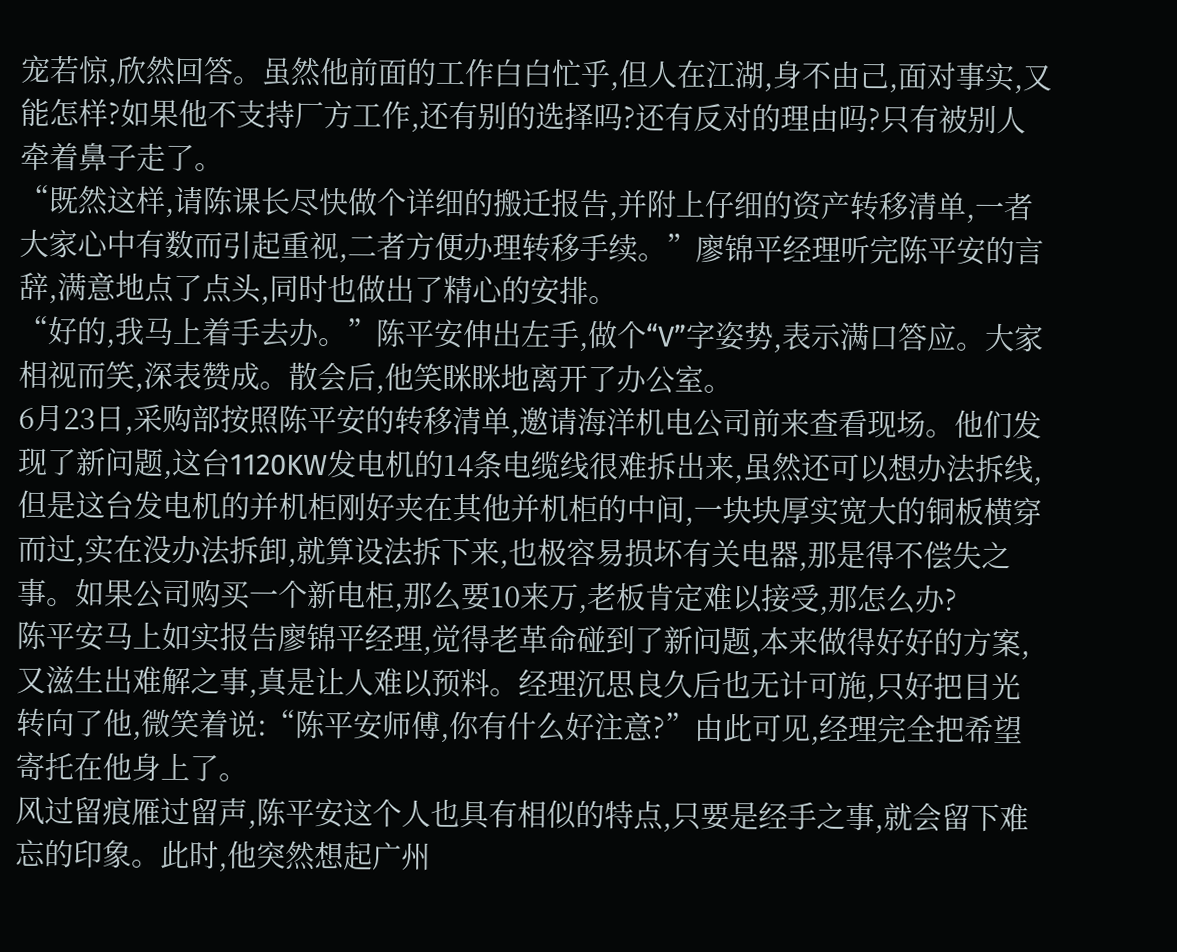宠若惊,欣然回答。虽然他前面的工作白白忙乎,但人在江湖,身不由己,面对事实,又能怎样?如果他不支持厂方工作,还有别的选择吗?还有反对的理由吗?只有被别人牵着鼻子走了。
“既然这样,请陈课长尽快做个详细的搬迁报告,并附上仔细的资产转移清单,一者大家心中有数而引起重视,二者方便办理转移手续。”廖锦平经理听完陈平安的言辞,满意地点了点头,同时也做出了精心的安排。
“好的,我马上着手去办。”陈平安伸出左手,做个“V”字姿势,表示满口答应。大家相视而笑,深表赞成。散会后,他笑眯眯地离开了办公室。
6月23日,采购部按照陈平安的转移清单,邀请海洋机电公司前来查看现场。他们发现了新问题,这台1120KW发电机的14条电缆线很难拆出来,虽然还可以想办法拆线,但是这台发电机的并机柜刚好夹在其他并机柜的中间,一块块厚实宽大的铜板横穿而过,实在没办法拆卸,就算设法拆下来,也极容易损坏有关电器,那是得不偿失之事。如果公司购买一个新电柜,那么要10来万,老板肯定难以接受,那怎么办?
陈平安马上如实报告廖锦平经理,觉得老革命碰到了新问题,本来做得好好的方案,又滋生出难解之事,真是让人难以预料。经理沉思良久后也无计可施,只好把目光转向了他,微笑着说:“陈平安师傅,你有什么好注意?”由此可见,经理完全把希望寄托在他身上了。
风过留痕雁过留声,陈平安这个人也具有相似的特点,只要是经手之事,就会留下难忘的印象。此时,他突然想起广州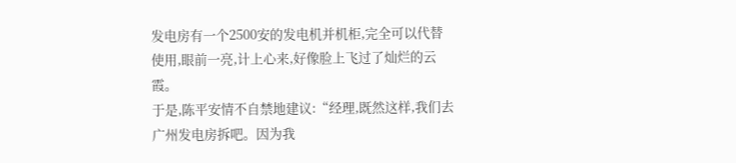发电房有一个2500安的发电机并机柜,完全可以代替使用,眼前一亮,计上心来,好像脸上飞过了灿烂的云霞。
于是,陈平安情不自禁地建议:“经理,既然这样,我们去广州发电房拆吧。因为我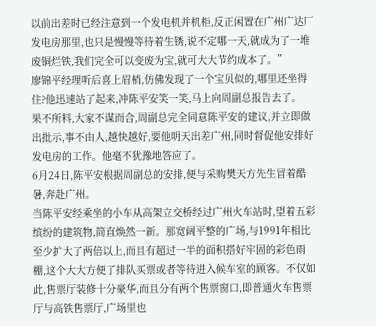以前出差时已经注意到一个发电机并机柜,反正闲置在广州广达厂发电房那里,也只是慢慢等待着生锈,说不定哪一天,就成为了一堆废铜烂铁,我们完全可以变废为宝,就可大大节约成本了。”
廖锦平经理听后喜上眉梢,仿佛发现了一个宝贝似的,哪里还坐得住?他迅速站了起来,冲陈平安笑一笑,马上向周副总报告去了。
果不所料,大家不谋而合,周副总完全同意陈平安的建议,并立即做出批示,事不由人,越快越好,要他明天出差广州,同时督促他安排好发电房的工作。他毫不犹豫地答应了。
6月24日,陈平安根据周副总的安排,便与采购樊天方先生冒着酷暑,奔赴广州。
当陈平安经乘坐的小车从高架立交桥经过广州火车站时,望着五彩缤纷的建筑物,简直焕然一新。那宽阔平整的广场,与1991年相比至少扩大了两倍以上,而且有超过一半的面积搭好牢固的彩色雨棚,这个大大方便了排队买票或者等待进入候车室的顾客。不仅如此,售票厅装修十分豪华,而且分有两个售票窗口,即普通火车售票厅与高铁售票厅,广场里也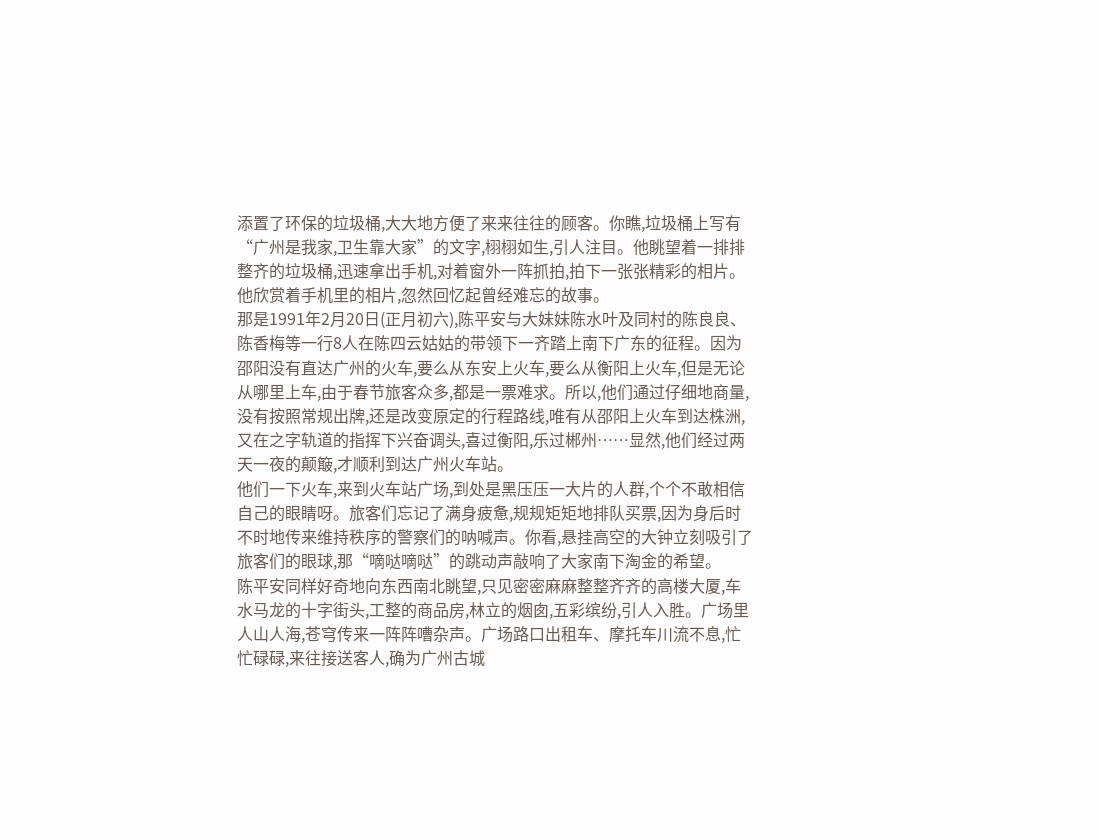添置了环保的垃圾桶,大大地方便了来来往往的顾客。你瞧,垃圾桶上写有“广州是我家,卫生靠大家”的文字,栩栩如生,引人注目。他眺望着一排排整齐的垃圾桶,迅速拿出手机,对着窗外一阵抓拍,拍下一张张精彩的相片。他欣赏着手机里的相片,忽然回忆起曾经难忘的故事。
那是1991年2月20日(正月初六),陈平安与大妹妹陈水叶及同村的陈良良、陈香梅等一行8人在陈四云姑姑的带领下一齐踏上南下广东的征程。因为邵阳没有直达广州的火车,要么从东安上火车,要么从衡阳上火车,但是无论从哪里上车,由于春节旅客众多,都是一票难求。所以,他们通过仔细地商量,没有按照常规出牌,还是改变原定的行程路线,唯有从邵阳上火车到达株洲,又在之字轨道的指挥下兴奋调头,喜过衡阳,乐过郴州……显然,他们经过两天一夜的颠簸,才顺利到达广州火车站。
他们一下火车,来到火车站广场,到处是黑压压一大片的人群,个个不敢相信自己的眼睛呀。旅客们忘记了满身疲惫,规规矩矩地排队买票,因为身后时不时地传来维持秩序的警察们的呐喊声。你看,悬挂高空的大钟立刻吸引了旅客们的眼球,那“嘀哒嘀哒”的跳动声敲响了大家南下淘金的希望。
陈平安同样好奇地向东西南北眺望,只见密密麻麻整整齐齐的高楼大厦,车水马龙的十字街头,工整的商品房,林立的烟囱,五彩缤纷,引人入胜。广场里人山人海,苍穹传来一阵阵嘈杂声。广场路口出租车、摩托车川流不息,忙忙碌碌,来往接送客人,确为广州古城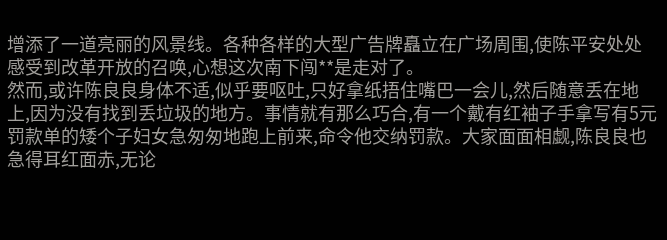增添了一道亮丽的风景线。各种各样的大型广告牌矗立在广场周围,使陈平安处处感受到改革开放的召唤,心想这次南下闯**是走对了。
然而,或许陈良良身体不适,似乎要呕吐,只好拿纸捂住嘴巴一会儿,然后随意丢在地上,因为没有找到丢垃圾的地方。事情就有那么巧合,有一个戴有红袖子手拿写有5元罚款单的矮个子妇女急匆匆地跑上前来,命令他交纳罚款。大家面面相觑,陈良良也急得耳红面赤,无论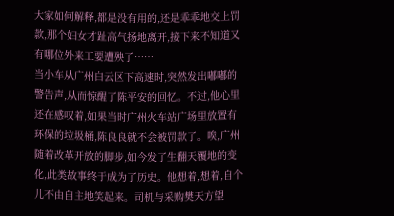大家如何解释,都是没有用的,还是乖乖地交上罚款,那个妇女才趾高气扬地离开,接下来不知道又有哪位外来工要遭殃了……
当小车从广州白云区下高速时,突然发出嘟嘟的警告声,从而惊醒了陈平安的回忆。不过,他心里还在感叹着,如果当时广州火车站广场里放置有环保的垃圾桶,陈良良就不会被罚款了。唉,广州随着改革开放的脚步,如今发了生翻天覆地的变化,此类故事终于成为了历史。他想着,想着,自个儿不由自主地笑起来。司机与采购樊天方望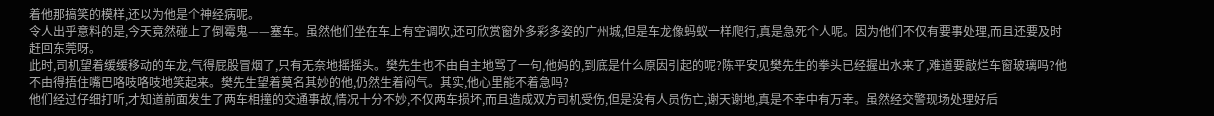着他那搞笑的模样,还以为他是个神经病呢。
令人出乎意料的是,今天竟然碰上了倒霉鬼——塞车。虽然他们坐在车上有空调吹,还可欣赏窗外多彩多姿的广州城,但是车龙像蚂蚁一样爬行,真是急死个人呢。因为他们不仅有要事处理,而且还要及时赶回东莞呀。
此时,司机望着缓缓移动的车龙,气得屁股冒烟了,只有无奈地摇摇头。樊先生也不由自主地骂了一句,他妈的,到底是什么原因引起的呢?陈平安见樊先生的拳头已经握出水来了,难道要敲烂车窗玻璃吗?他不由得捂住嘴巴咯吱咯吱地笑起来。樊先生望着莫名其妙的他,仍然生着闷气。其实,他心里能不着急吗?
他们经过仔细打听,才知道前面发生了两车相撞的交通事故,情况十分不妙,不仅两车损坏,而且造成双方司机受伤,但是没有人员伤亡,谢天谢地,真是不幸中有万幸。虽然经交警现场处理好后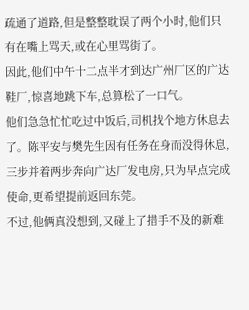疏通了道路,但是整整耽误了两个小时,他们只有在嘴上骂天,或在心里骂街了。
因此,他们中午十二点半才到达广州厂区的广达鞋厂,惊喜地跳下车,总算松了一口气。
他们急急忙忙吃过中饭后,司机找个地方休息去了。陈平安与樊先生因有任务在身而没得休息,三步并着两步奔向广达厂发电房,只为早点完成使命,更希望提前返回东莞。
不过,他俩真没想到,又碰上了措手不及的新难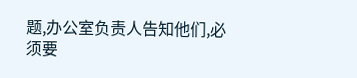题,办公室负责人告知他们,必须要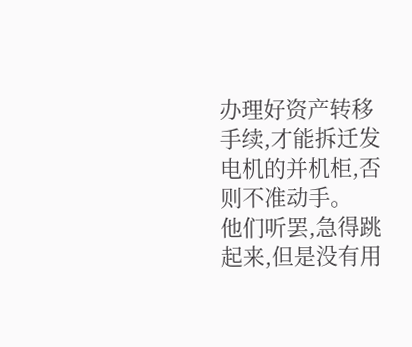办理好资产转移手续,才能拆迁发电机的并机柜,否则不准动手。
他们听罢,急得跳起来,但是没有用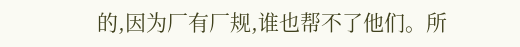的,因为厂有厂规,谁也帮不了他们。所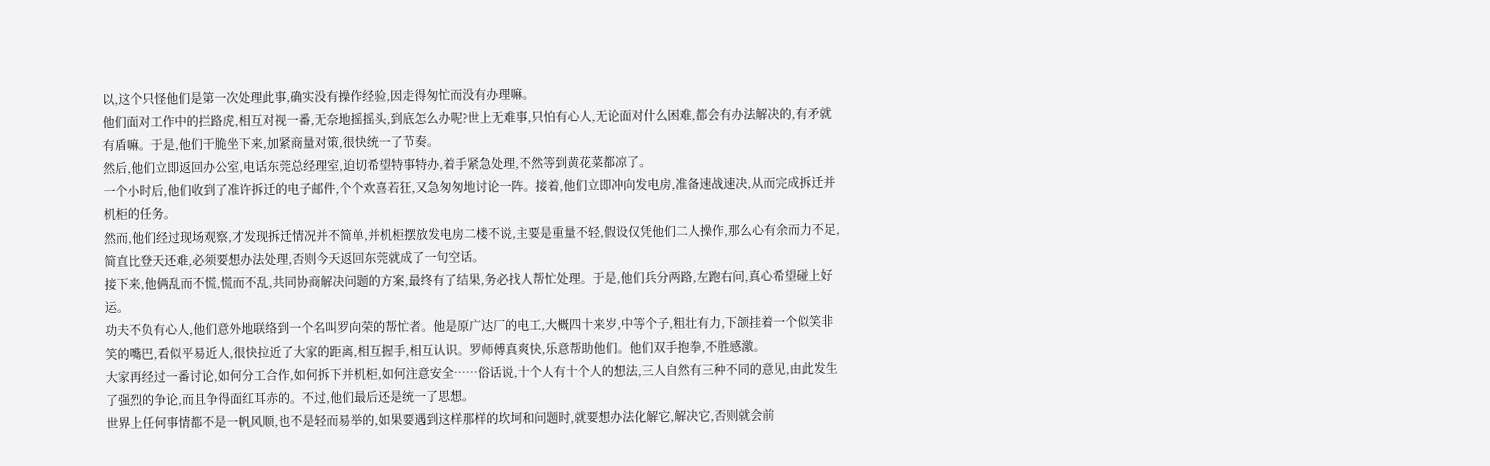以,这个只怪他们是第一次处理此事,确实没有操作经验,因走得匆忙而没有办理嘛。
他们面对工作中的拦路虎,相互对视一番,无奈地摇摇头,到底怎么办呢?世上无难事,只怕有心人,无论面对什么困难,都会有办法解决的,有矛就有盾嘛。于是,他们干脆坐下来,加紧商量对策,很快统一了节奏。
然后,他们立即返回办公室,电话东莞总经理室,迫切希望特事特办,着手紧急处理,不然等到黄花菜都凉了。
一个小时后,他们收到了准许拆迁的电子邮件,个个欢喜若狂,又急匆匆地讨论一阵。接着,他们立即冲向发电房,准备速战速决,从而完成拆迁并机柜的任务。
然而,他们经过现场观察,才发现拆迁情况并不简单,并机柜摆放发电房二楼不说,主要是重量不轻,假设仅凭他们二人操作,那么心有余而力不足,简直比登天还难,必须要想办法处理,否则今天返回东莞就成了一句空话。
接下来,他俩乱而不慌,慌而不乱,共同协商解决问题的方案,最终有了结果,务必找人帮忙处理。于是,他们兵分两路,左跑右问,真心希望碰上好运。
功夫不负有心人,他们意外地联络到一个名叫罗向荣的帮忙者。他是原广达厂的电工,大概四十来岁,中等个子,粗壮有力,下颌挂着一个似笑非笑的嘴巴,看似平易近人,很快拉近了大家的距离,相互握手,相互认识。罗师傅真爽快,乐意帮助他们。他们双手抱拳,不胜感激。
大家再经过一番讨论,如何分工合作,如何拆下并机柜,如何注意安全……俗话说,十个人有十个人的想法,三人自然有三种不同的意见,由此发生了强烈的争论,而且争得面红耳赤的。不过,他们最后还是统一了思想。
世界上任何事情都不是一帆风顺,也不是轻而易举的,如果要遇到这样那样的坎坷和问题时,就要想办法化解它,解决它,否则就会前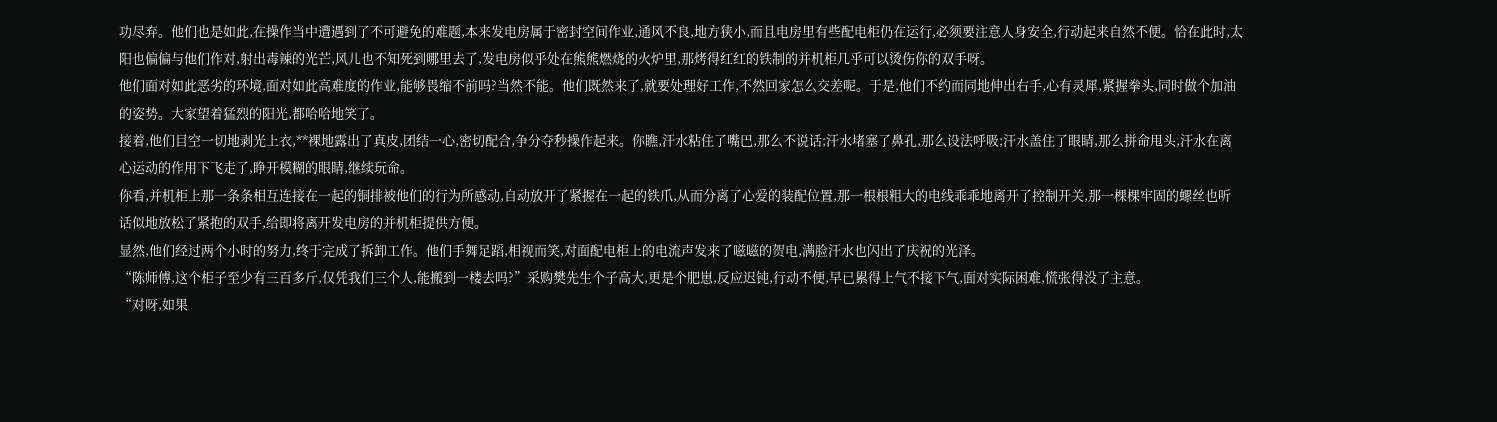功尽弃。他们也是如此,在操作当中遭遇到了不可避免的难题,本来发电房属于密封空间作业,通风不良,地方狭小,而且电房里有些配电柜仍在运行,必须要注意人身安全,行动起来自然不便。恰在此时,太阳也偏偏与他们作对,射出毒辣的光芒,风儿也不知死到哪里去了,发电房似乎处在熊熊燃烧的火炉里,那烤得红红的铁制的并机柜几乎可以烫伤你的双手呀。
他们面对如此恶劣的环境,面对如此高难度的作业,能够畏缩不前吗?当然不能。他们既然来了,就要处理好工作,不然回家怎么交差呢。于是,他们不约而同地伸出右手,心有灵犀,紧握拳头,同时做个加油的姿势。大家望着猛烈的阳光,都哈哈地笑了。
接着,他们目空一切地剥光上衣,**裸地露出了真皮,团结一心,密切配合,争分夺秒操作起来。你瞧,汗水粘住了嘴巴,那么不说话;汗水堵塞了鼻孔,那么设法呼吸;汗水盖住了眼睛,那么拼命甩头,汗水在离心运动的作用下飞走了,睁开模糊的眼睛,继续玩命。
你看,并机柜上那一条条相互连接在一起的铜排被他们的行为所感动,自动放开了紧握在一起的铁爪,从而分离了心爱的装配位置,那一根根粗大的电线乖乖地离开了控制开关,那一棵棵牢固的螺丝也听话似地放松了紧抱的双手,给即将离开发电房的并机柜提供方便。
显然,他们经过两个小时的努力,终于完成了拆卸工作。他们手舞足蹈,相视而笑,对面配电柜上的电流声发来了嗞嗞的贺电,满脸汗水也闪出了庆祝的光泽。
“陈师傅,这个柜子至少有三百多斤,仅凭我们三个人,能搬到一楼去吗?”采购樊先生个子高大,更是个肥崽,反应迟钝,行动不便,早已累得上气不接下气,面对实际困难,慌张得没了主意。
“对呀,如果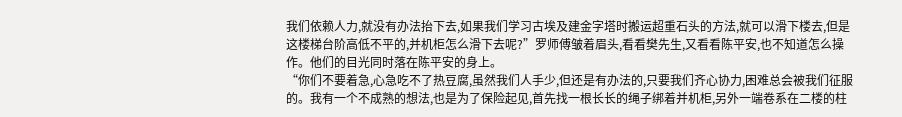我们依赖人力,就没有办法抬下去,如果我们学习古埃及建金字塔时搬运超重石头的方法,就可以滑下楼去,但是这楼梯台阶高低不平的,并机柜怎么滑下去呢?”罗师傅皱着眉头,看看樊先生,又看看陈平安,也不知道怎么操作。他们的目光同时落在陈平安的身上。
“你们不要着急,心急吃不了热豆腐,虽然我们人手少,但还是有办法的,只要我们齐心协力,困难总会被我们征服的。我有一个不成熟的想法,也是为了保险起见,首先找一根长长的绳子绑着并机柜,另外一端卷系在二楼的柱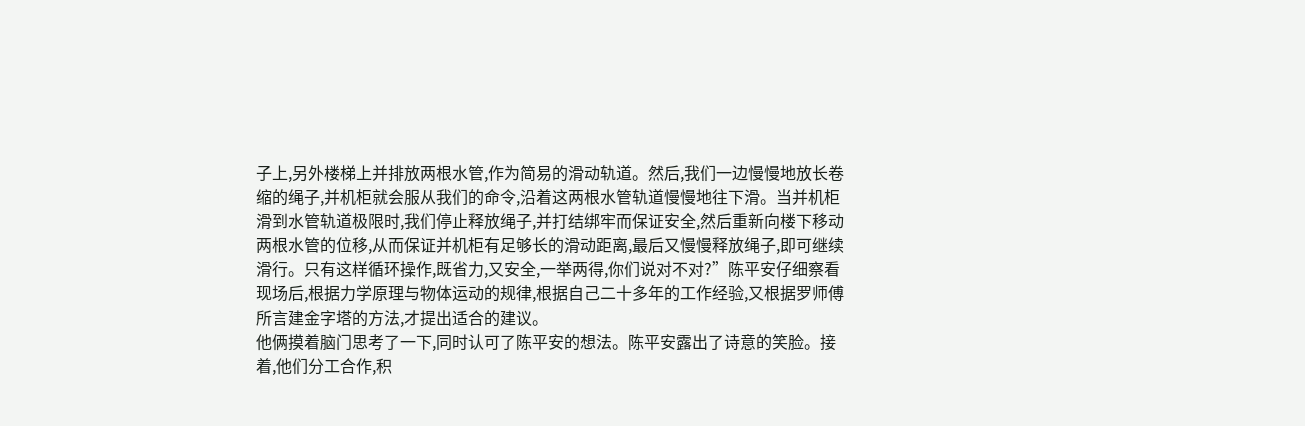子上,另外楼梯上并排放两根水管,作为简易的滑动轨道。然后,我们一边慢慢地放长卷缩的绳子,并机柜就会服从我们的命令,沿着这两根水管轨道慢慢地往下滑。当并机柜滑到水管轨道极限时,我们停止释放绳子,并打结绑牢而保证安全,然后重新向楼下移动两根水管的位移,从而保证并机柜有足够长的滑动距离,最后又慢慢释放绳子,即可继续滑行。只有这样循环操作,既省力,又安全,一举两得,你们说对不对?”陈平安仔细察看现场后,根据力学原理与物体运动的规律,根据自己二十多年的工作经验,又根据罗师傅所言建金字塔的方法,才提出适合的建议。
他俩摸着脑门思考了一下,同时认可了陈平安的想法。陈平安露出了诗意的笑脸。接着,他们分工合作,积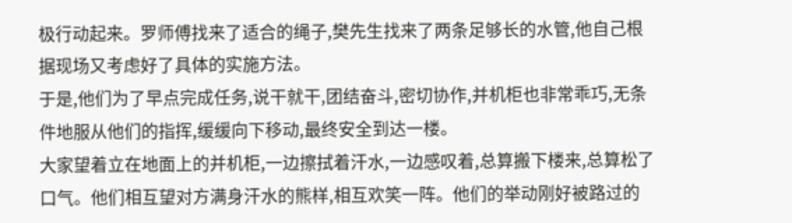极行动起来。罗师傅找来了适合的绳子,樊先生找来了两条足够长的水管,他自己根据现场又考虑好了具体的实施方法。
于是,他们为了早点完成任务,说干就干,团结奋斗,密切协作,并机柜也非常乖巧,无条件地服从他们的指挥,缓缓向下移动,最终安全到达一楼。
大家望着立在地面上的并机柜,一边擦拭着汗水,一边感叹着,总算搬下楼来,总算松了口气。他们相互望对方满身汗水的熊样,相互欢笑一阵。他们的举动刚好被路过的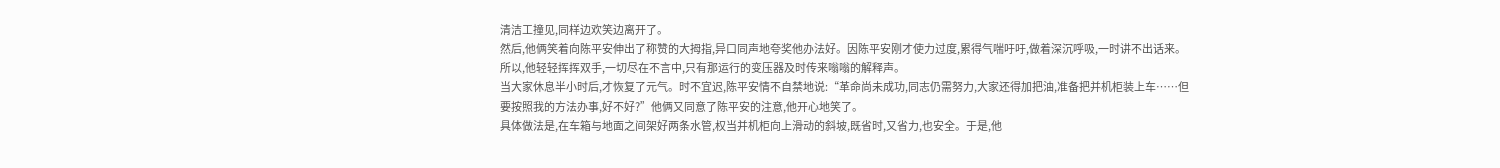清洁工撞见,同样边欢笑边离开了。
然后,他俩笑着向陈平安伸出了称赞的大拇指,异口同声地夸奖他办法好。因陈平安刚才使力过度,累得气喘吁吁,做着深沉呼吸,一时讲不出话来。所以,他轻轻挥挥双手,一切尽在不言中,只有那运行的变压器及时传来嗡嗡的解释声。
当大家休息半小时后,才恢复了元气。时不宜迟,陈平安情不自禁地说:“革命尚未成功,同志仍需努力,大家还得加把油,准备把并机柜装上车……但要按照我的方法办事,好不好?”他俩又同意了陈平安的注意,他开心地笑了。
具体做法是,在车箱与地面之间架好两条水管,权当并机柜向上滑动的斜坡,既省时,又省力,也安全。于是,他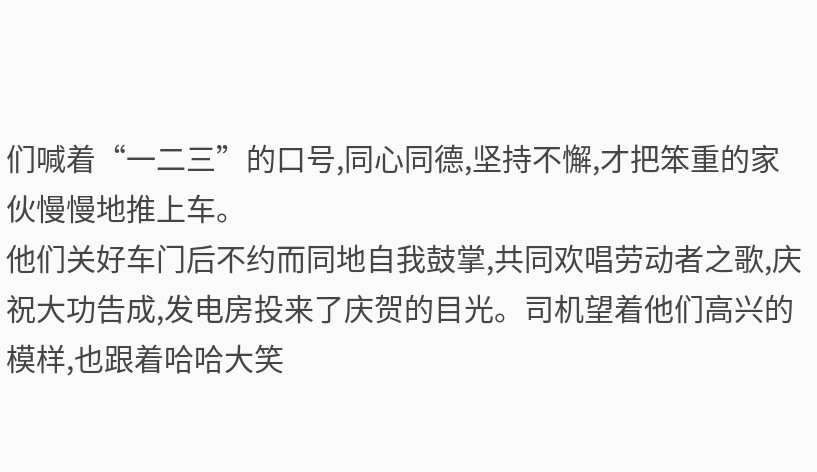们喊着“一二三”的口号,同心同德,坚持不懈,才把笨重的家伙慢慢地推上车。
他们关好车门后不约而同地自我鼓掌,共同欢唱劳动者之歌,庆祝大功告成,发电房投来了庆贺的目光。司机望着他们高兴的模样,也跟着哈哈大笑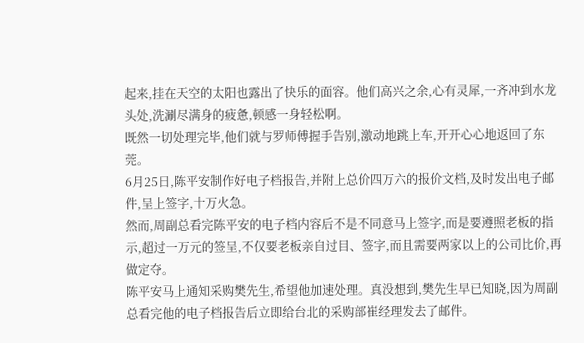起来,挂在天空的太阳也露出了快乐的面容。他们高兴之余,心有灵犀,一齐冲到水龙头处,洗涮尽满身的疲惫,顿感一身轻松啊。
既然一切处理完毕,他们就与罗师傅握手告别,激动地跳上车,开开心心地返回了东莞。
6月25日,陈平安制作好电子档报告,并附上总价四万六的报价文档,及时发出电子邮件,呈上签字,十万火急。
然而,周副总看完陈平安的电子档内容后不是不同意马上签字,而是要遵照老板的指示,超过一万元的签呈,不仅要老板亲自过目、签字,而且需要两家以上的公司比价,再做定夺。
陈平安马上通知采购樊先生,希望他加速处理。真没想到,樊先生早已知晓,因为周副总看完他的电子档报告后立即给台北的采购部崔经理发去了邮件。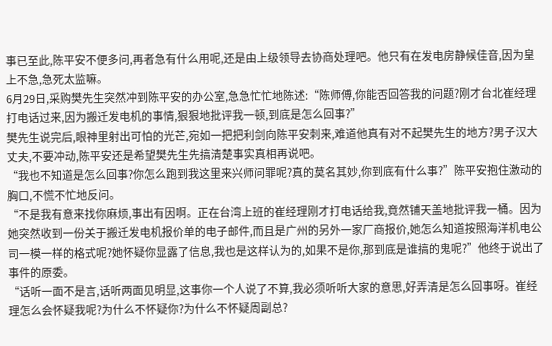事已至此,陈平安不便多问,再者急有什么用呢,还是由上级领导去协商处理吧。他只有在发电房静候佳音,因为皇上不急,急死太监嘛。
6月29日,采购樊先生突然冲到陈平安的办公室,急急忙忙地陈述:“陈师傅,你能否回答我的问题?刚才台北崔经理打电话过来,因为搬迁发电机的事情,狠狠地批评我一顿,到底是怎么回事?”
樊先生说完后,眼神里射出可怕的光芒,宛如一把把利剑向陈平安刺来,难道他真有对不起樊先生的地方?男子汉大丈夫,不要冲动,陈平安还是希望樊先生先搞清楚事实真相再说吧。
“我也不知道是怎么回事?你怎么跑到我这里来兴师问罪呢?真的莫名其妙,你到底有什么事?”陈平安抱住激动的胸口,不慌不忙地反问。
“不是我有意来找你麻烦,事出有因啊。正在台湾上班的崔经理刚才打电话给我,竟然铺天盖地批评我一桶。因为她突然收到一份关于搬迁发电机报价单的电子邮件,而且是广州的另外一家厂商报价,她怎么知道按照海洋机电公司一模一样的格式呢?她怀疑你显露了信息,我也是这样认为的,如果不是你,那到底是谁搞的鬼呢?”他终于说出了事件的原委。
“话听一面不是言,话听两面见明显,这事你一个人说了不算,我必须听听大家的意思,好弄清是怎么回事呀。崔经理怎么会怀疑我呢?为什么不怀疑你?为什么不怀疑周副总?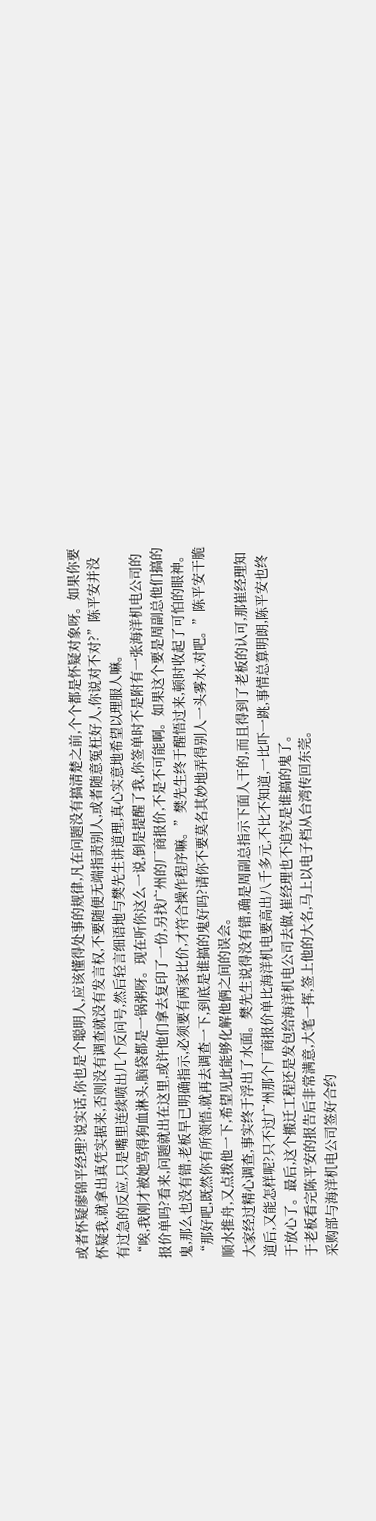或者怀疑廖锦平经理?说实话,你也是个聪明人,应该懂得处事的规律,凡在问题没有搞清楚之前,个个都是怀疑对象呀。如果你要怀疑我,就拿出真凭实据来,否则没有调查就没有发言权,不要随便无端指责别人,或者随意冤枉好人,你说对不对?”陈平安并没有过急的反应,只是嘴里连续喷出几个反问号,然后轻言细语地与樊先生讲道理,真心实意地希望以理服人嘛。
“唉,我刚才被她骂得狗血淋头,脑袋都是一锅粥呀。现在听你这么一说,倒是提醒了我,你签单时不是附有一张海洋机电公司的报价单吗?看来,问题就出在这里,或许他们拿去复印了一份,另找广州的厂商报价,不是不可能啊。如果这个要是周副总他们搞的鬼,那么也没有错,老板早已明确指示,必须要有两家比价,才符合操作程序嘛。”樊先生终于醒悟过来,顿时收起了可怕的眼神。
“那好吧,既然你有所领悟,就再去调查一下,到底是谁搞的鬼好吗?请你不要莫名其妙地弄得别人一头雾水,对吧。”陈平安干脆顺水推舟,又点拨他一下,希望见此能够化解他俩之间的误会。
大家经过精心调查,事实终于浮出了水面。樊先生说得没有错,确是周副总指示下面人干的,而且得到了老板的认可,那崔经理知道后,又能怎样呢?只不过广州那个厂商报价单比海洋机电要高出八千多元,不比不知道,一比吓一跳,事情总算明朗,陈平安也终于放心了。最后,这个搬迁工程还是发包给海洋机电公司去做,崔经理也不追究是谁搞的鬼了。
于老板看完陈平安的报告后非常满意,大笔一挥,签上他的大名,马上以电子档从台湾传回东莞。
采购部与海洋机电公司签好合约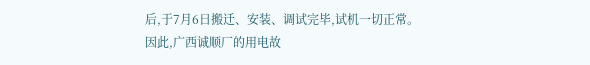后,于7月6日搬迁、安装、调试完毕,试机一切正常。
因此,广西诚顺厂的用电故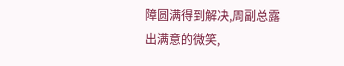障圆满得到解决,周副总露出满意的微笑,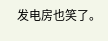发电房也笑了。